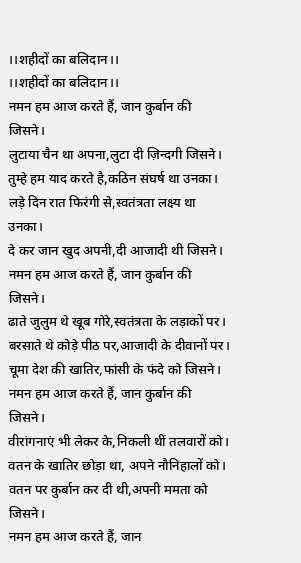।।शहीदों का बलिदान।।
।।शहीदों का बलिदान।।
नमन हम आज करते हैं, जान कुर्बान की जिसने।
लुटाया चैन था अपना,लुटा दी ज़िन्दगी जिसने।
तुम्हे हम याद करते है,कठिन संघर्ष था उनका।
लड़े दिन रात फिरंगी से,स्वतंत्रता लक्ष्य था उनका।
दे कर जान खुद अपनी,दी आजादी थी जिसने।
नमन हम आज करते हैं, जान कुर्बान की जिसने।
ढाते जुलुम थे खूब गोरे,स्वतंत्रता के लड़ाकों पर।
बरसाते थे कोड़े पीठ पर,आजादी के दीवानों पर।
चूमा देश की खातिर,फांसी के फंदे को जिसने।
नमन हम आज करते हैं, जान कुर्बान की जिसने।
वीरांगनाएं भी लेकर के,निकली थीं तलवारों को।
वतन के खातिर छोड़ा था, अपने नौनिहालों को।
वतन पर कुर्बान कर दी थी,अपनी ममता को जिसने।
नमन हम आज करते हैं, जान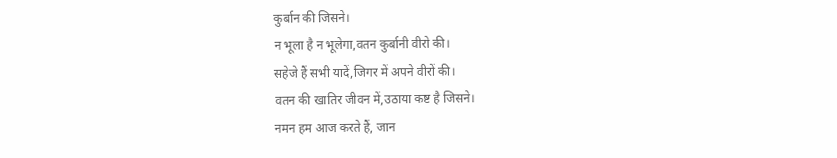कुर्बान की जिसने।
न भूला है न भूलेगा,वतन कुर्बानी वीरो की।
सहेजे हैं सभी यादें,जिगर में अपने वीरों की।
वतन की खातिर जीवन में,उठाया कष्ट है जिसने।
नमन हम आज करते हैं, जान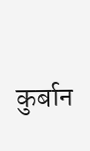कुर्बान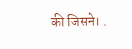की जिसने। .